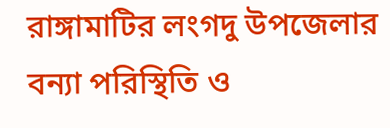রাঙ্গামাটির লংগদু উপজেলার বন্যা পরিস্থিতি ও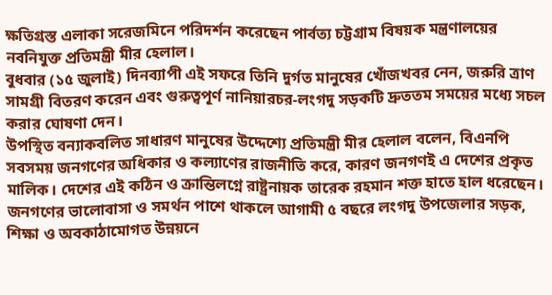ক্ষতিগ্রস্ত এলাকা সরেজমিনে পরিদর্শন করেছেন পার্বত্য চট্টগ্রাম বিষয়ক মন্ত্রণালয়ের নবনিযুক্ত প্রতিমন্ত্রী মীর হেলাল।
বুধবার (১৫ জুলাই) দিনব্যাপী এই সফরে তিনি দুর্গত মানুষের খোঁজখবর নেন, জরুরি ত্রাণ সামগ্রী বিতরণ করেন এবং গুরুত্বপূর্ণ নানিয়ারচর-লংগদু সড়কটি দ্রুততম সময়ের মধ্যে সচল করার ঘোষণা দেন।
উপস্থিত বন্যাকবলিত সাধারণ মানুষের উদ্দেশ্যে প্রতিমন্ত্রী মীর হেলাল বলেন, বিএনপি সবসময় জনগণের অধিকার ও কল্যাণের রাজনীতি করে, কারণ জনগণই এ দেশের প্রকৃত মালিক। দেশের এই কঠিন ও ক্রান্তিলগ্নে রাষ্ট্রনায়ক তারেক রহমান শক্ত হাতে হাল ধরেছেন। জনগণের ভালোবাসা ও সমর্থন পাশে থাকলে আগামী ৫ বছরে লংগদু উপজেলার সড়ক, শিক্ষা ও অবকাঠামোগত উন্নয়নে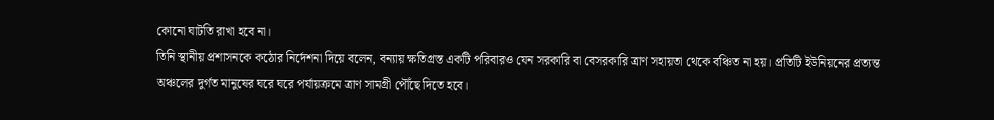কোনো ঘাটতি রাখা হবে না।
তিনি স্থানীয় প্রশাসনকে কঠোর নির্দেশনা দিয়ে বলেন, বন্যায় ক্ষতিগ্রস্ত একটি পরিবারও যেন সরকারি বা বেসরকারি ত্রাণ সহায়তা থেকে বঞ্চিত না হয়। প্রতিটি ইউনিয়নের প্রত্যন্ত অঞ্চলের দুর্গত মানুষের ঘরে ঘরে পর্যায়ক্রমে ত্রাণ সামগ্রী পৌঁছে দিতে হবে।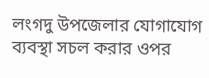লংগদু উপজেলার যোগাযোগ ব্যবস্থা সচল করার ওপর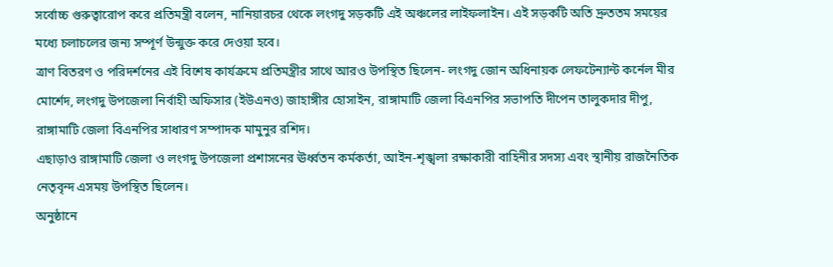সর্বোচ্চ গুরুত্বারোপ করে প্রতিমন্ত্রী বলেন, নানিয়ারচর থেকে লংগদু সড়কটি এই অঞ্চলের লাইফলাইন। এই সড়কটি অতি দ্রুততম সময়ের মধ্যে চলাচলের জন্য সম্পূর্ণ উন্মুক্ত করে দেওয়া হবে।
ত্রাণ বিতরণ ও পরিদর্শনের এই বিশেষ কার্যক্রমে প্রতিমন্ত্রীর সাথে আরও উপস্থিত ছিলেন- লংগদু জোন অধিনায়ক লেফটেন্যান্ট কর্নেল মীর মোর্শেদ, লংগদু উপজেলা নির্বাহী অফিসার (ইউএনও) জাহাঙ্গীর হোসাইন, রাঙ্গামাটি জেলা বিএনপির সভাপতি দীপেন তালুকদার দীপু, রাঙ্গামাটি জেলা বিএনপির সাধারণ সম্পাদক মামুনুর রশিদ।
এছাড়াও রাঙ্গামাটি জেলা ও লংগদু উপজেলা প্রশাসনের ঊর্ধ্বতন কর্মকর্তা, আইন-শৃঙ্খলা রক্ষাকারী বাহিনীর সদস্য এবং স্থানীয় রাজনৈতিক নেতৃবৃন্দ এসময় উপস্থিত ছিলেন।
অনুষ্ঠানে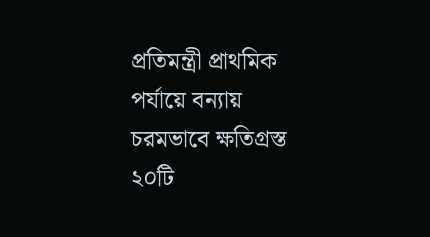প্রতিমন্ত্রী প্রাথমিক পর্যায়ে বন্যায় চরমভাবে ক্ষতিগ্রস্ত ২০টি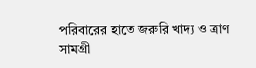পরিবারের হাতে জরুরি খাদ্য ও ত্রাণ সামগ্রী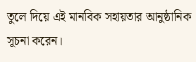তুলে দিয়ে এই মানবিক সহায়তার আনুষ্ঠানিক সূচনা করেন।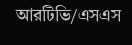আরটিভি/এসএস